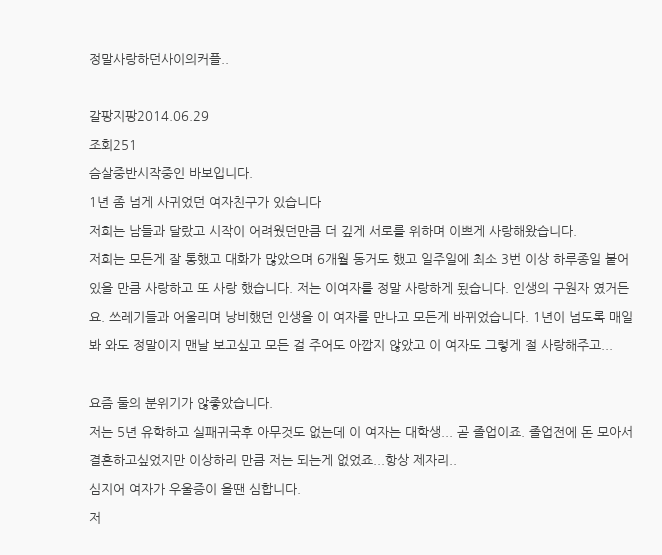정말사랑하던사이의커플..

갈팡지팡2014.06.29
조회251
슴살중반시작중인 바보입니다.
1년 좀 넘게 사귀었던 여자친구가 있습니다
저희는 남들과 달랐고 시작이 어려웠던만큼 더 깊게 서로를 위하며 이쁘게 사랑해왔습니다.
저희는 모든게 잘 통했고 대화가 많았으며 6개월 동거도 했고 일주일에 최소 3번 이상 하루종일 붙어있을 만큼 사랑하고 또 사랑 했습니다. 저는 이여자를 정말 사랑하게 됬습니다. 인생의 구원자 였거든요. 쓰레기들과 어울리며 낭비했던 인생을 이 여자를 만나고 모든게 바뀌었습니다. 1년이 넘도록 매일 봐 와도 정말이지 맨날 보고싶고 모든 걸 주어도 아깝지 않았고 이 여자도 그렇게 절 사랑해주고...

요즘 둘의 분위기가 않좋았습니다.
저는 5년 유학하고 실패귀국후 아무것도 없는데 이 여자는 대학생... 곧 졸업이죠. 졸업전에 돈 모아서 결혼하고싶었지만 이상하리 만큼 저는 되는게 없었죠...항상 제자리..
심지어 여자가 우울증이 올땐 심합니다.
저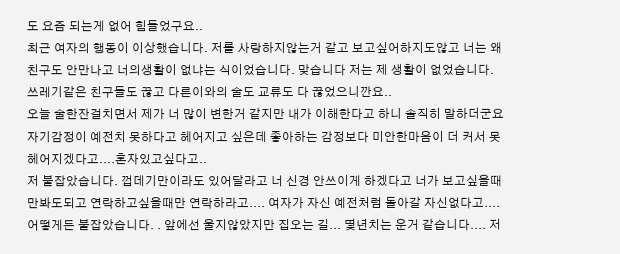도 요즘 되는게 없어 힘들었구요..
최근 여자의 행동이 이상했습니다. 저를 사랑하지않는거 같고 보고싶어하지도않고 너는 왜 친구도 안만나고 너의생활이 없냐는 식이었습니다. 맞습니다 저는 제 생활이 없었습니다. 쓰레기같은 친구들도 끊고 다른이와의 술도 교류도 다 끊었으니깐요..
오늘 술한잔걸치면서 제가 너 많이 변한거 같지만 내가 이해한다고 하니 솔직히 말하더군요
자기감정이 예전치 못하다고 헤어지고 싶은데 좋아하는 감정보다 미안한마음이 더 커서 못 헤어지겠다고....혼자있고싶다고..
저 붙잡았습니다. 껍데기만이라도 있어달라고 너 신경 안쓰이게 하겠다고 너가 보고싶을때만봐도되고 연락하고싶을때만 연락하라고.... 여자가 자신 예전처럼 돌아갈 자신없다고....어떻게든 붙잡았습니다. . 앞에선 울지않았지만 집오는 길... 몇년치는 운거 같습니다.... 저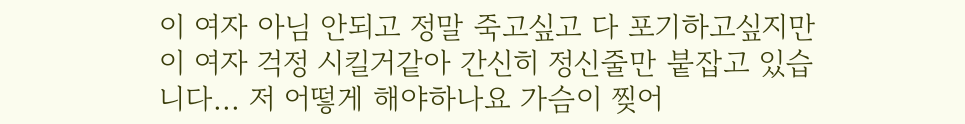이 여자 아님 안되고 정말 죽고싶고 다 포기하고싶지만 이 여자 걱정 시킬거같아 간신히 정신줄만 붙잡고 있습니다... 저 어떻게 해야하나요 가슴이 찢어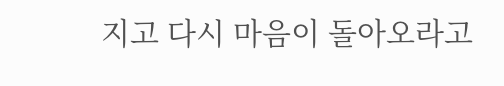지고 다시 마음이 돌아오라고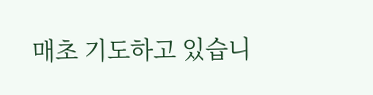매초 기도하고 있습니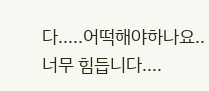다.....어떡해야하나요..
너무 힘듭니다....